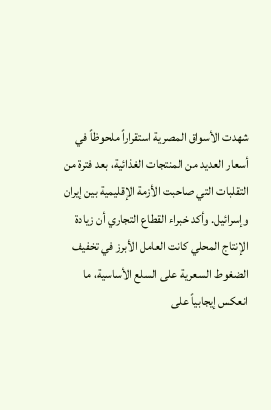شهدت الأسواق المصرية استقراراً ملحوظاً في أسعار العديد من المنتجات الغذائية، بعد فترة من التقلبات التي صاحبت الأزمة الإقليمية بين إيران وإسرائيل. وأكد خبراء القطاع التجاري أن زيادة الإنتاج المحلي كانت العامل الأبرز في تخفيف الضغوط السعرية على السلع الأساسية، ما انعكس إيجابياً على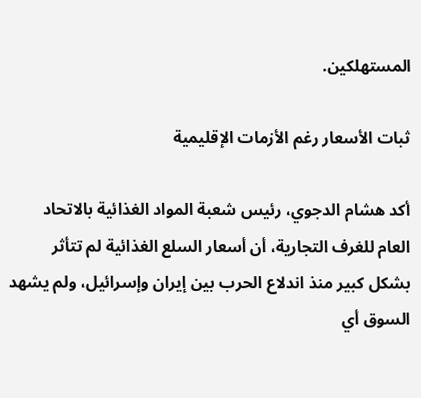المستهلكين.

ثبات الأسعار رغم الأزمات الإقليمية

أكد هشام الدجوي، رئيس شعبة المواد الغذائية بالاتحاد العام للغرف التجارية، أن أسعار السلع الغذائية لم تتأثر بشكل كبير منذ اندلاع الحرب بين إيران وإسرائيل، ولم يشهد السوق أي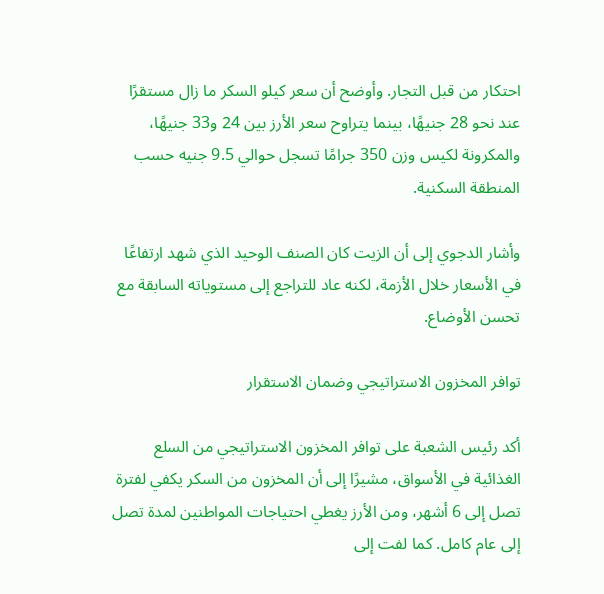احتكار من قبل التجار. وأوضح أن سعر كيلو السكر ما زال مستقرًا عند نحو 28 جنيهًا، بينما يتراوح سعر الأرز بين 24 و33 جنيهًا، والمكرونة لكيس وزن 350 جرامًا تسجل حوالي 9.5 جنيه حسب المنطقة السكنية.

وأشار الدجوي إلى أن الزيت كان الصنف الوحيد الذي شهد ارتفاعًا في الأسعار خلال الأزمة، لكنه عاد للتراجع إلى مستوياته السابقة مع تحسن الأوضاع.

توافر المخزون الاستراتيجي وضمان الاستقرار

أكد رئيس الشعبة على توافر المخزون الاستراتيجي من السلع الغذائية في الأسواق، مشيرًا إلى أن المخزون من السكر يكفي لفترة تصل إلى 6 أشهر، ومن الأرز يغطي احتياجات المواطنين لمدة تصل إلى عام كامل. كما لفت إلى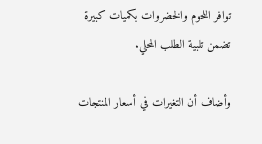توافر اللحوم والخضروات بكميات كبيرة تضمن تلبية الطلب المحلي.

وأضاف أن التغيرات في أسعار المنتجات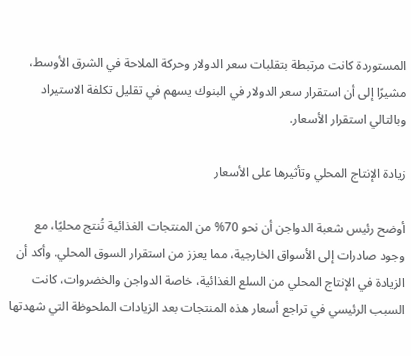المستوردة كانت مرتبطة بتقلبات سعر الدولار وحركة الملاحة في الشرق الأوسط، مشيرًا إلى أن استقرار سعر الدولار في البنوك يسهم في تقليل تكلفة الاستيراد وبالتالي استقرار الأسعار.

زيادة الإنتاج المحلي وتأثيرها على الأسعار

أوضح رئيس شعبة الدواجن أن نحو 70% من المنتجات الغذائية تُنتج محليًا، مع وجود صادرات إلى الأسواق الخارجية، مما يعزز من استقرار السوق المحلي. وأكد أن الزيادة في الإنتاج المحلي من السلع الغذائية، خاصة الدواجن والخضروات، كانت السبب الرئيسي في تراجع أسعار هذه المنتجات بعد الزيادات الملحوظة التي شهدتها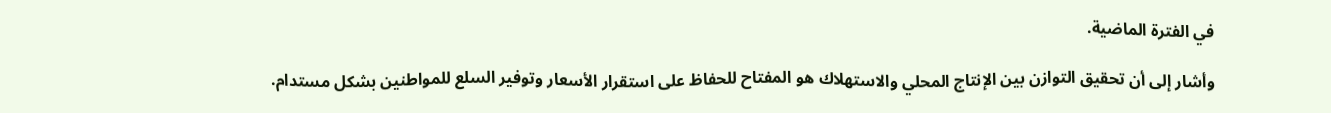في الفترة الماضية.

وأشار إلى أن تحقيق التوازن بين الإنتاج المحلي والاستهلاك هو المفتاح للحفاظ على استقرار الأسعار وتوفير السلع للمواطنين بشكل مستدام.